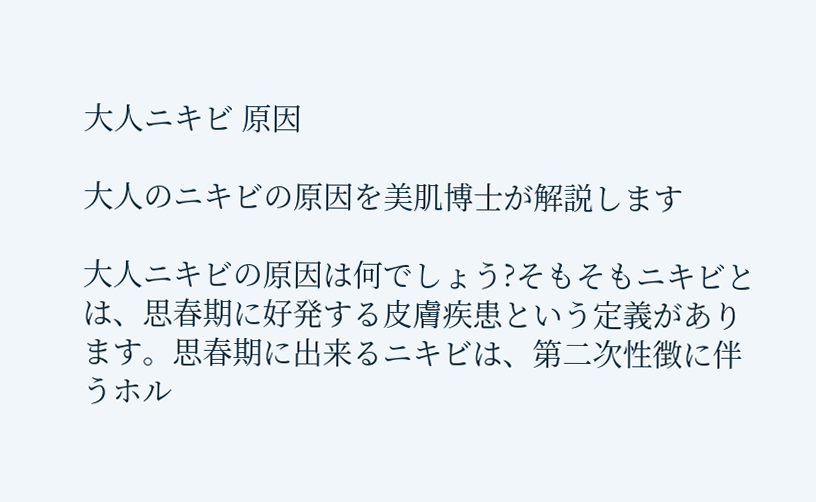大人ニキビ 原因

大人のニキビの原因を美肌博士が解説します

大人ニキビの原因は何でしょう?そもそもニキビとは、思春期に好発する皮膚疾患という定義があります。思春期に出来るニキビは、第二次性徴に伴うホル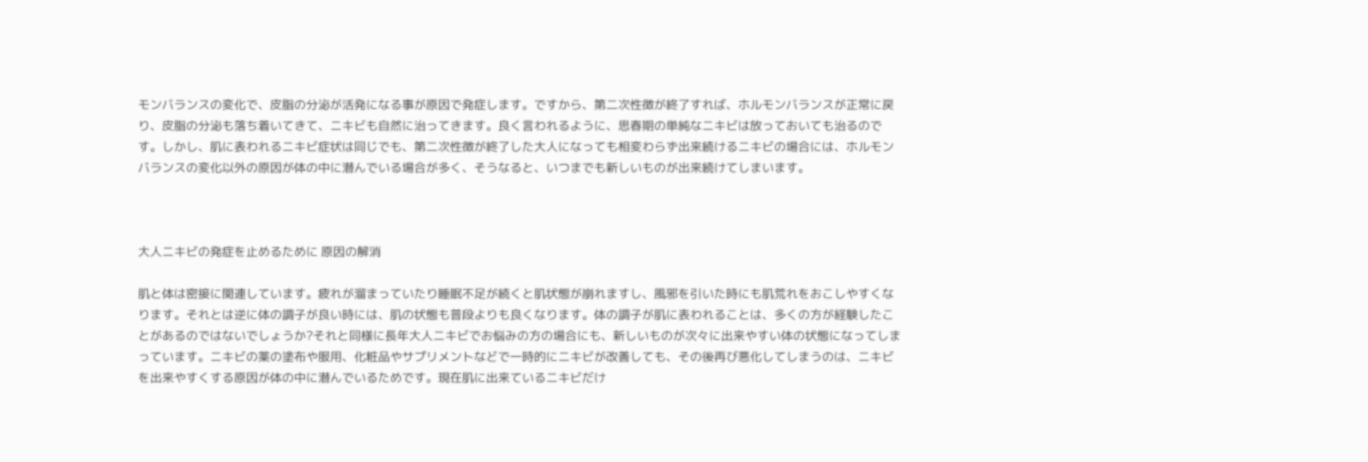モンバランスの変化で、皮脂の分泌が活発になる事が原因で発症します。ですから、第二次性徴が終了すれば、ホルモンバランスが正常に戻り、皮脂の分泌も落ち着いてきて、ニキビも自然に治ってきます。良く言われるように、思春期の単純なニキビは放っておいても治るのです。しかし、肌に表われるニキビ症状は同じでも、第二次性徴が終了した大人になっても相変わらず出来続けるニキビの場合には、ホルモンバランスの変化以外の原因が体の中に潜んでいる場合が多く、そうなると、いつまでも新しいものが出来続けてしまいます。



大人ニキビの発症を止めるために 原因の解消

肌と体は密接に関連しています。疲れが溜まっていたり睡眠不足が続くと肌状態が崩れますし、風邪を引いた時にも肌荒れをおこしやすくなります。それとは逆に体の調子が良い時には、肌の状態も普段よりも良くなります。体の調子が肌に表われることは、多くの方が経験したことがあるのではないでしょうか?それと同様に長年大人ニキビでお悩みの方の場合にも、新しいものが次々に出来やすい体の状態になってしまっています。ニキビの薬の塗布や服用、化粧品やサプリメントなどで一時的にニキビが改善しても、その後再び悪化してしまうのは、ニキビを出来やすくする原因が体の中に潜んでいるためです。現在肌に出来ているニキビだけ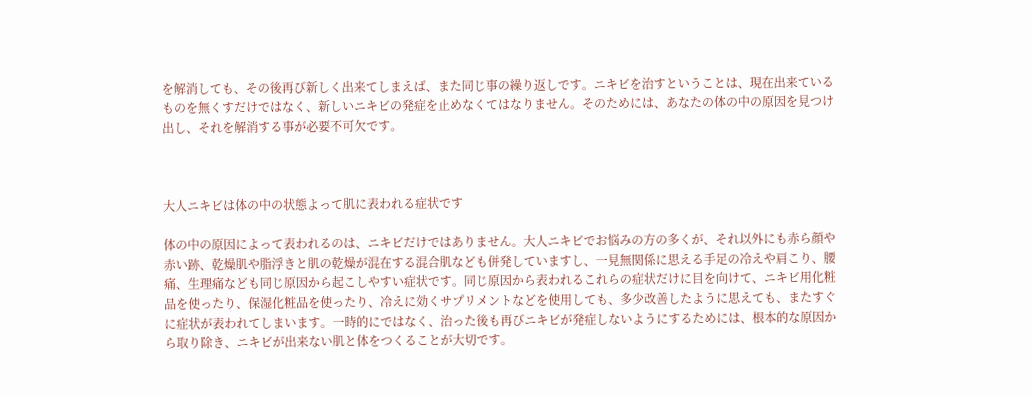を解消しても、その後再び新しく出来てしまえば、また同じ事の繰り返しです。ニキビを治すということは、現在出来ているものを無くすだけではなく、新しいニキビの発症を止めなくてはなりません。そのためには、あなたの体の中の原因を見つけ出し、それを解消する事が必要不可欠です。



大人ニキビは体の中の状態よって肌に表われる症状です

体の中の原因によって表われるのは、ニキビだけではありません。大人ニキビでお悩みの方の多くが、それ以外にも赤ら顔や赤い跡、乾燥肌や脂浮きと肌の乾燥が混在する混合肌なども併発していますし、一見無関係に思える手足の冷えや肩こり、腰痛、生理痛なども同じ原因から起こしやすい症状です。同じ原因から表われるこれらの症状だけに目を向けて、ニキビ用化粧品を使ったり、保湿化粧品を使ったり、冷えに効くサプリメントなどを使用しても、多少改善したように思えても、またすぐに症状が表われてしまいます。一時的にではなく、治った後も再びニキビが発症しないようにするためには、根本的な原因から取り除き、ニキビが出来ない肌と体をつくることが大切です。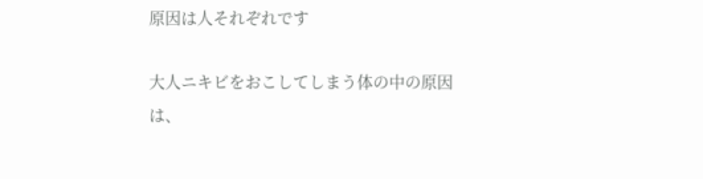原因は人それぞれです

大人ニキビをおこしてしまう体の中の原因は、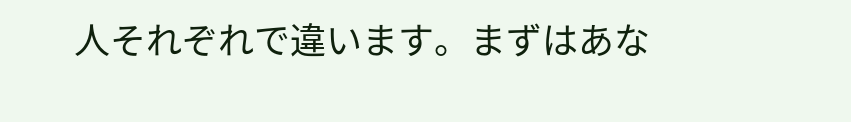人それぞれで違います。まずはあな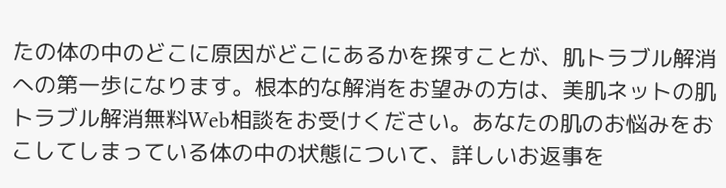たの体の中のどこに原因がどこにあるかを探すことが、肌トラブル解消への第一歩になります。根本的な解消をお望みの方は、美肌ネットの肌トラブル解消無料Web相談をお受けください。あなたの肌のお悩みをおこしてしまっている体の中の状態について、詳しいお返事を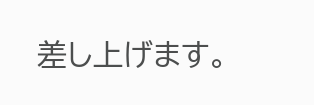差し上げます。